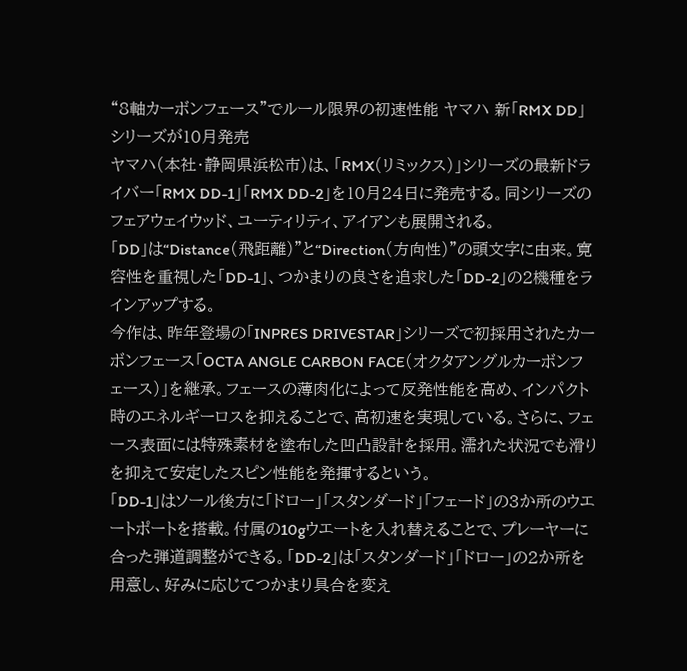“8軸カーボンフェース”でルール限界の初速性能 ヤマハ 新「RMX DD」シリーズが10月発売
ヤマハ(本社・静岡県浜松市)は、「RMX(リミックス)」シリーズの最新ドライバー「RMX DD-1」「RMX DD-2」を10月24日に発売する。同シリーズのフェアウェイウッド、ユーティリティ、アイアンも展開される。
「DD」は“Distance(飛距離)”と“Direction(方向性)”の頭文字に由来。寛容性を重視した「DD-1」、つかまりの良さを追求した「DD-2」の2機種をラインアップする。
今作は、昨年登場の「INPRES DRIVESTAR」シリーズで初採用されたカーボンフェース「OCTA ANGLE CARBON FACE(オクタアングルカーボンフェース)」を継承。フェースの薄肉化によって反発性能を高め、インパクト時のエネルギーロスを抑えることで、高初速を実現している。さらに、フェース表面には特殊素材を塗布した凹凸設計を採用。濡れた状況でも滑りを抑えて安定したスピン性能を発揮するという。
「DD-1」はソール後方に「ドロー」「スタンダード」「フェード」の3か所のウエートポートを搭載。付属の10gウエートを入れ替えることで、プレーヤーに合った弾道調整ができる。「DD-2」は「スタンダード」「ドロー」の2か所を用意し、好みに応じてつかまり具合を変え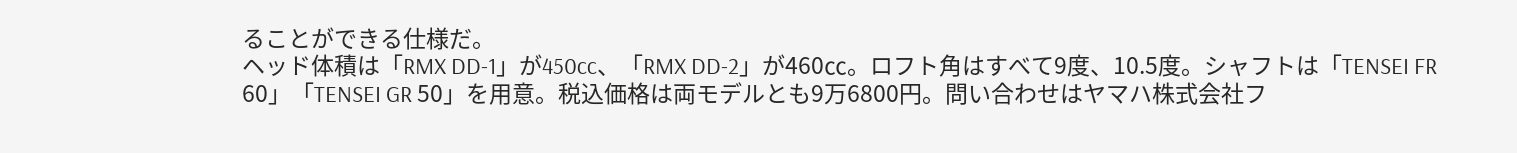ることができる仕様だ。
ヘッド体積は「RMX DD-1」が450cc、「RMX DD-2」が460㏄。ロフト角はすべて9度、10.5度。シャフトは「TENSEI FR 60」「TENSEI GR 50」を用意。税込価格は両モデルとも9万6800円。問い合わせはヤマハ株式会社フ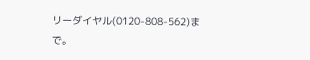リーダイヤル(0120-808-562)まで。